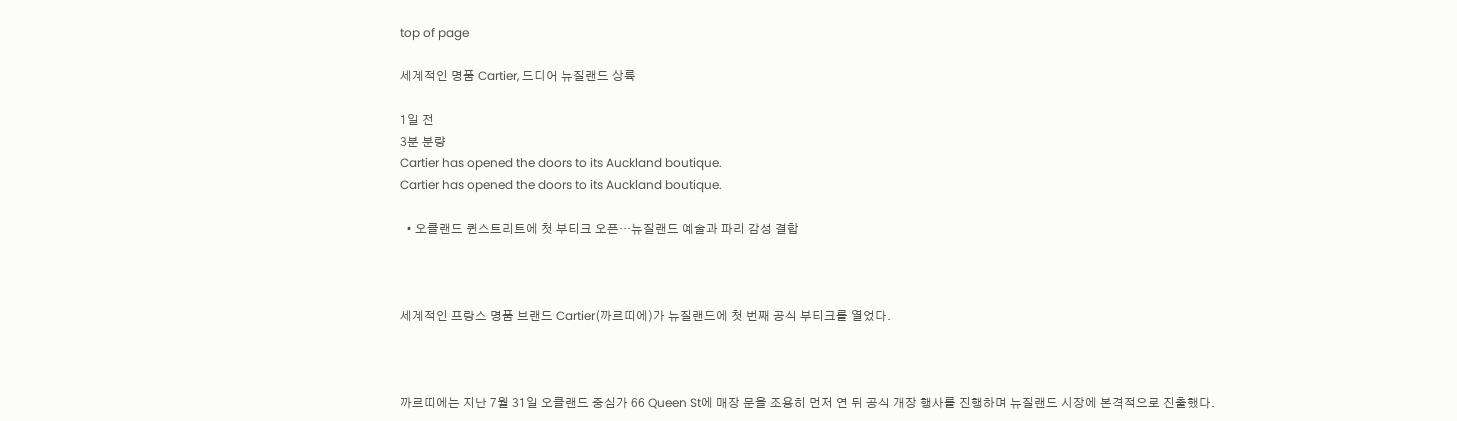top of page

세계적인 명품 Cartier, 드디어 뉴질랜드 상륙

1일 전
3분 분량
Cartier has opened the doors to its Auckland boutique.
Cartier has opened the doors to its Auckland boutique.

  • 오클랜드 퀸스트리트에 첫 부티크 오픈…뉴질랜드 예술과 파리 감성 결합



세계적인 프랑스 명품 브랜드 Cartier(까르띠에)가 뉴질랜드에 첫 번째 공식 부티크를 열었다.



까르띠에는 지난 7월 31일 오클랜드 중심가 66 Queen St에 매장 문을 조용히 먼저 연 뒤 공식 개장 행사를 진행하며 뉴질랜드 시장에 본격적으로 진출했다.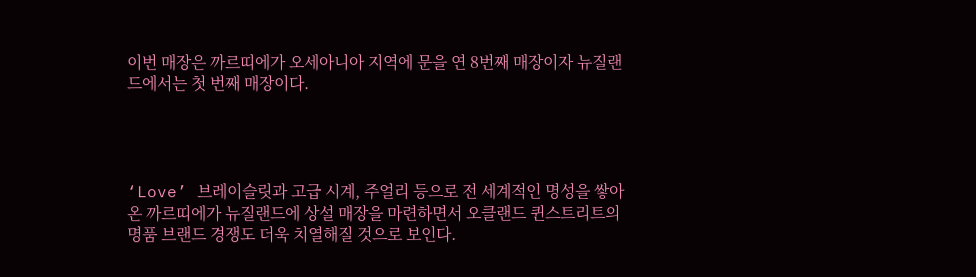이번 매장은 까르띠에가 오세아니아 지역에 문을 연 8번째 매장이자 뉴질랜드에서는 첫 번째 매장이다.




‘Love’ 브레이슬릿과 고급 시계, 주얼리 등으로 전 세계적인 명성을 쌓아온 까르띠에가 뉴질랜드에 상설 매장을 마련하면서 오클랜드 퀸스트리트의 명품 브랜드 경쟁도 더욱 치열해질 것으로 보인다.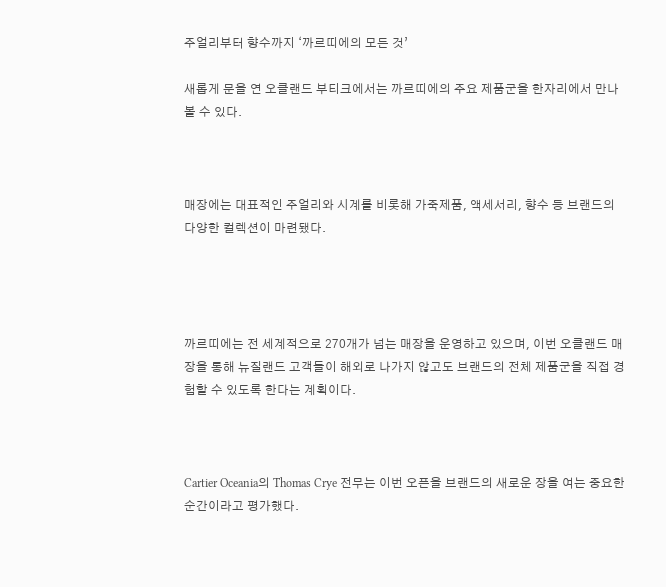주얼리부터 향수까지 ‘까르띠에의 모든 것’

새롭게 문을 연 오클랜드 부티크에서는 까르띠에의 주요 제품군을 한자리에서 만나볼 수 있다.



매장에는 대표적인 주얼리와 시계를 비롯해 가죽제품, 액세서리, 향수 등 브랜드의 다양한 컬렉션이 마련됐다.




까르띠에는 전 세계적으로 270개가 넘는 매장을 운영하고 있으며, 이번 오클랜드 매장을 통해 뉴질랜드 고객들이 해외로 나가지 않고도 브랜드의 전체 제품군을 직접 경험할 수 있도록 한다는 계획이다.



Cartier Oceania의 Thomas Crye 전무는 이번 오픈을 브랜드의 새로운 장을 여는 중요한 순간이라고 평가했다.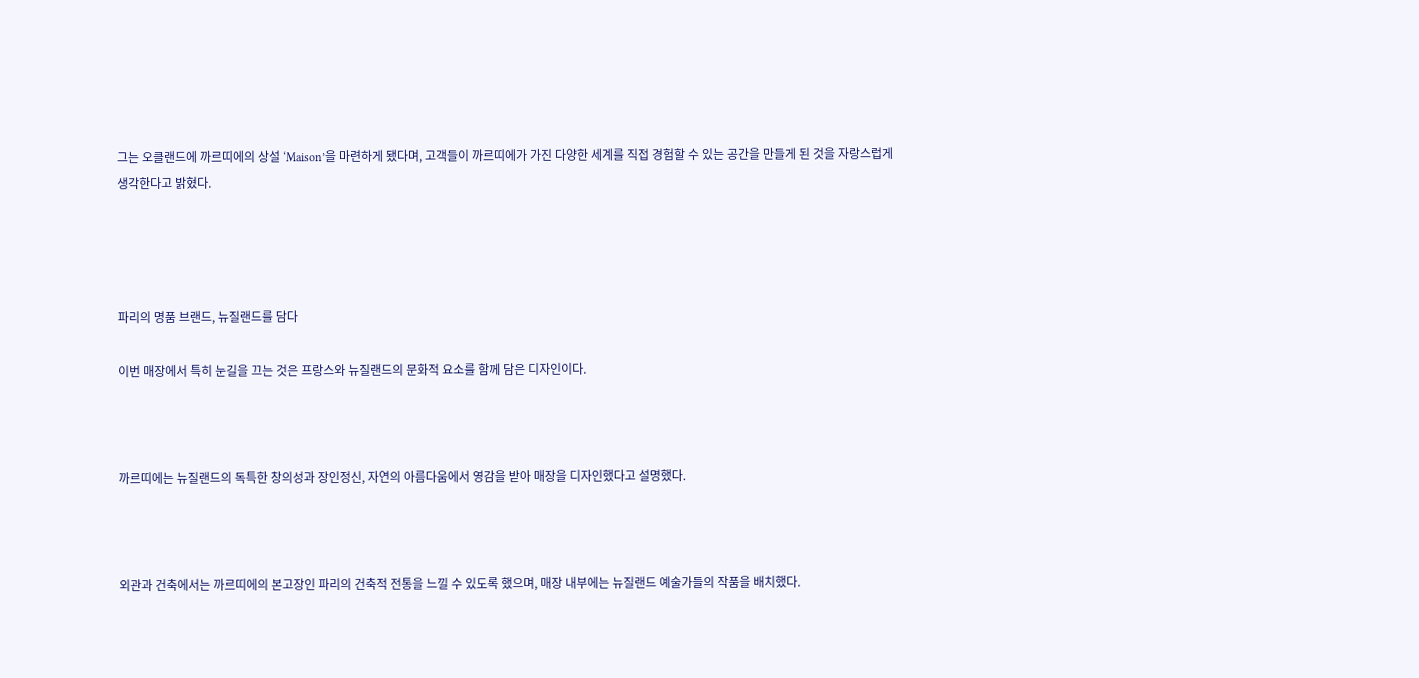그는 오클랜드에 까르띠에의 상설 ‘Maison’을 마련하게 됐다며, 고객들이 까르띠에가 가진 다양한 세계를 직접 경험할 수 있는 공간을 만들게 된 것을 자랑스럽게 생각한다고 밝혔다.




파리의 명품 브랜드, 뉴질랜드를 담다

이번 매장에서 특히 눈길을 끄는 것은 프랑스와 뉴질랜드의 문화적 요소를 함께 담은 디자인이다.



까르띠에는 뉴질랜드의 독특한 창의성과 장인정신, 자연의 아름다움에서 영감을 받아 매장을 디자인했다고 설명했다.



외관과 건축에서는 까르띠에의 본고장인 파리의 건축적 전통을 느낄 수 있도록 했으며, 매장 내부에는 뉴질랜드 예술가들의 작품을 배치했다.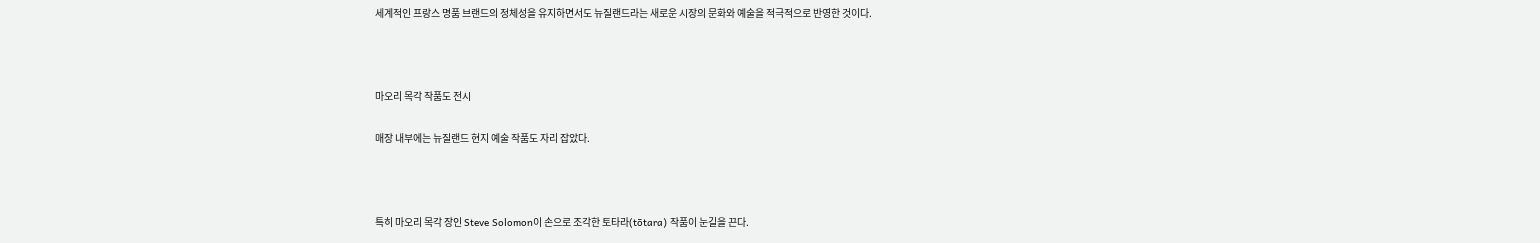세계적인 프랑스 명품 브랜드의 정체성을 유지하면서도 뉴질랜드라는 새로운 시장의 문화와 예술을 적극적으로 반영한 것이다.



마오리 목각 작품도 전시

매장 내부에는 뉴질랜드 현지 예술 작품도 자리 잡았다.



특히 마오리 목각 장인 Steve Solomon이 손으로 조각한 토타라(tōtara) 작품이 눈길을 끈다.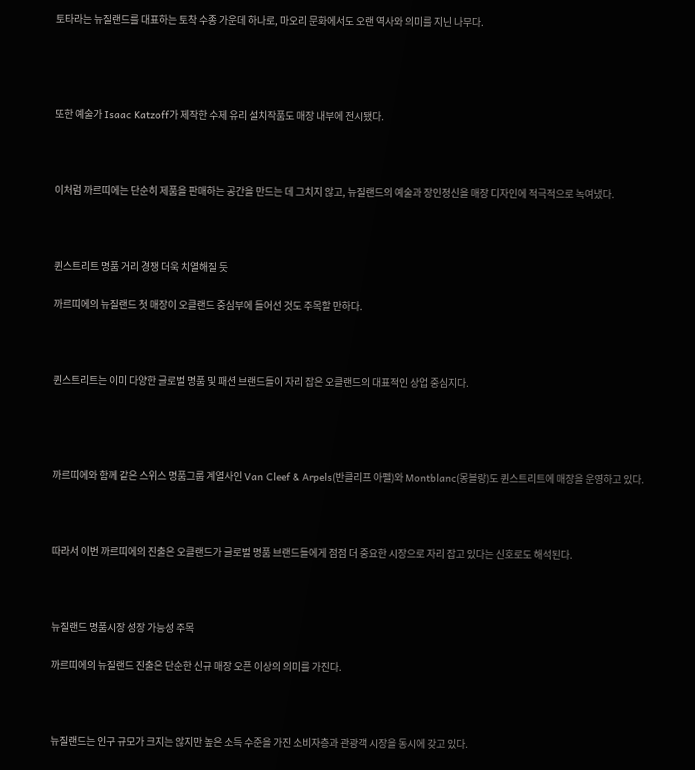토타라는 뉴질랜드를 대표하는 토착 수종 가운데 하나로, 마오리 문화에서도 오랜 역사와 의미를 지닌 나무다.




또한 예술가 Isaac Katzoff가 제작한 수제 유리 설치작품도 매장 내부에 전시됐다.



이처럼 까르띠에는 단순히 제품을 판매하는 공간을 만드는 데 그치지 않고, 뉴질랜드의 예술과 장인정신을 매장 디자인에 적극적으로 녹여냈다.



퀸스트리트 명품 거리 경쟁 더욱 치열해질 듯

까르띠에의 뉴질랜드 첫 매장이 오클랜드 중심부에 들어선 것도 주목할 만하다.



퀸스트리트는 이미 다양한 글로벌 명품 및 패션 브랜드들이 자리 잡은 오클랜드의 대표적인 상업 중심지다.




까르띠에와 함께 같은 스위스 명품그룹 계열사인 Van Cleef & Arpels(반클리프 아펠)와 Montblanc(몽블랑)도 퀸스트리트에 매장을 운영하고 있다.



따라서 이번 까르띠에의 진출은 오클랜드가 글로벌 명품 브랜드들에게 점점 더 중요한 시장으로 자리 잡고 있다는 신호로도 해석된다.



뉴질랜드 명품시장 성장 가능성 주목

까르띠에의 뉴질랜드 진출은 단순한 신규 매장 오픈 이상의 의미를 가진다.



뉴질랜드는 인구 규모가 크지는 않지만 높은 소득 수준을 가진 소비자층과 관광객 시장을 동시에 갖고 있다.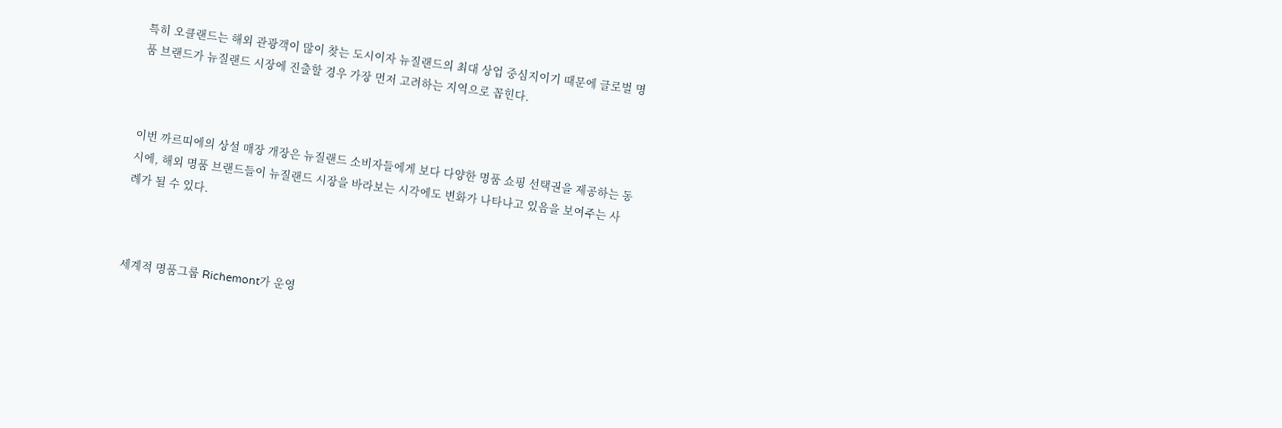특히 오클랜드는 해외 관광객이 많이 찾는 도시이자 뉴질랜드의 최대 상업 중심지이기 때문에 글로벌 명품 브랜드가 뉴질랜드 시장에 진출할 경우 가장 먼저 고려하는 지역으로 꼽힌다.



이번 까르띠에의 상설 매장 개장은 뉴질랜드 소비자들에게 보다 다양한 명품 쇼핑 선택권을 제공하는 동시에, 해외 명품 브랜드들이 뉴질랜드 시장을 바라보는 시각에도 변화가 나타나고 있음을 보여주는 사례가 될 수 있다.



세계적 명품그룹 Richemont가 운영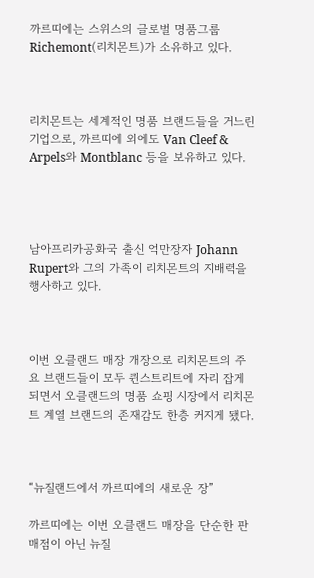까르띠에는 스위스의 글로벌 명품그룹 Richemont(리치몬트)가 소유하고 있다.



리치몬트는 세계적인 명품 브랜드들을 거느린 기업으로, 까르띠에 외에도 Van Cleef & Arpels와 Montblanc 등을 보유하고 있다.




남아프리카공화국 출신 억만장자 Johann Rupert와 그의 가족이 리치몬트의 지배력을 행사하고 있다.



이번 오클랜드 매장 개장으로 리치몬트의 주요 브랜드들이 모두 퀸스트리트에 자리 잡게 되면서 오클랜드의 명품 쇼핑 시장에서 리치몬트 계열 브랜드의 존재감도 한층 커지게 됐다.



“뉴질랜드에서 까르띠에의 새로운 장”

까르띠에는 이번 오클랜드 매장을 단순한 판매점이 아닌 뉴질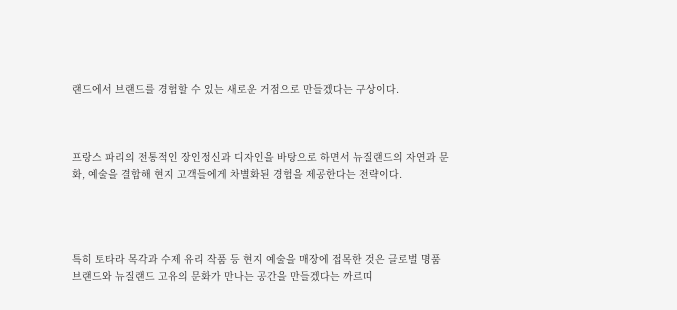랜드에서 브랜드를 경험할 수 있는 새로운 거점으로 만들겠다는 구상이다.



프랑스 파리의 전통적인 장인정신과 디자인을 바탕으로 하면서 뉴질랜드의 자연과 문화, 예술을 결합해 현지 고객들에게 차별화된 경험을 제공한다는 전략이다.




특히 토타라 목각과 수제 유리 작품 등 현지 예술을 매장에 접목한 것은 글로벌 명품 브랜드와 뉴질랜드 고유의 문화가 만나는 공간을 만들겠다는 까르띠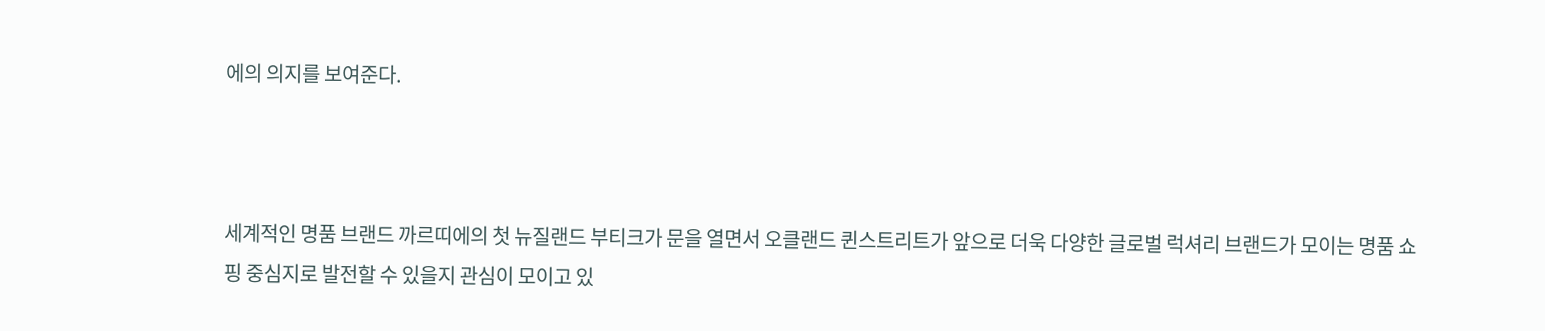에의 의지를 보여준다.



세계적인 명품 브랜드 까르띠에의 첫 뉴질랜드 부티크가 문을 열면서 오클랜드 퀸스트리트가 앞으로 더욱 다양한 글로벌 럭셔리 브랜드가 모이는 명품 쇼핑 중심지로 발전할 수 있을지 관심이 모이고 있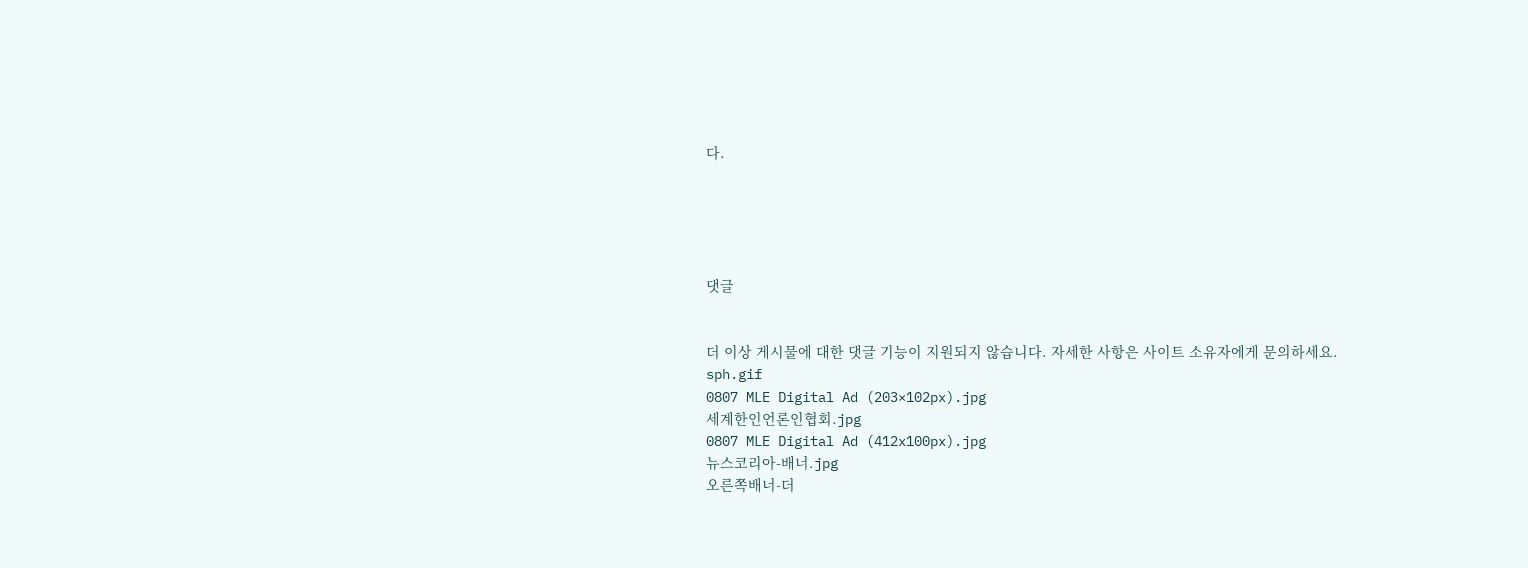다.





댓글


더 이상 게시물에 대한 댓글 기능이 지원되지 않습니다. 자세한 사항은 사이트 소유자에게 문의하세요.
sph.gif
0807 MLE Digital Ad (203×102px).jpg
세계한인언론인협회.jpg
0807 MLE Digital Ad (412x100px).jpg
뉴스코리아-배너.jpg
오른쪽배너-더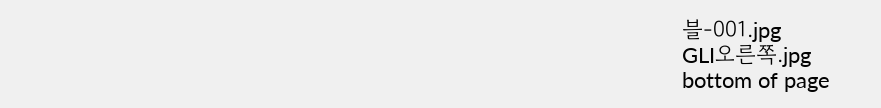블-001.jpg
GLI오른쪽.jpg
bottom of page